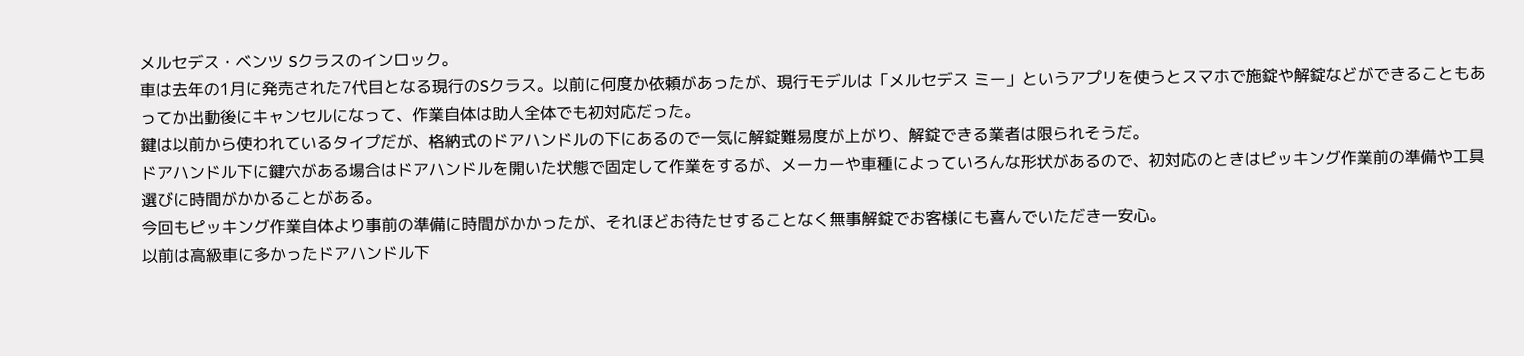メルセデス・ベンツ Sクラスのインロック。
車は去年の1月に発売された7代目となる現行のSクラス。以前に何度か依頼があったが、現行モデルは「メルセデス ミー」というアプリを使うとスマホで施錠や解錠などができることもあってか出動後にキャンセルになって、作業自体は助人全体でも初対応だった。
鍵は以前から使われているタイプだが、格納式のドアハンドルの下にあるので一気に解錠難易度が上がり、解錠できる業者は限られそうだ。
ドアハンドル下に鍵穴がある場合はドアハンドルを開いた状態で固定して作業をするが、メーカーや車種によっていろんな形状があるので、初対応のときはピッキング作業前の準備や工具選びに時間がかかることがある。
今回もピッキング作業自体より事前の準備に時間がかかったが、それほどお待たせすることなく無事解錠でお客様にも喜んでいただき一安心。
以前は高級車に多かったドアハンドル下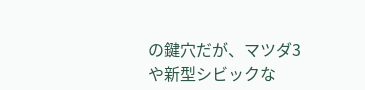の鍵穴だが、マツダ3や新型シビックな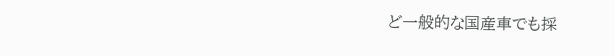ど一般的な国産車でも採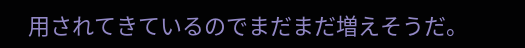用されてきているのでまだまだ増えそうだ。